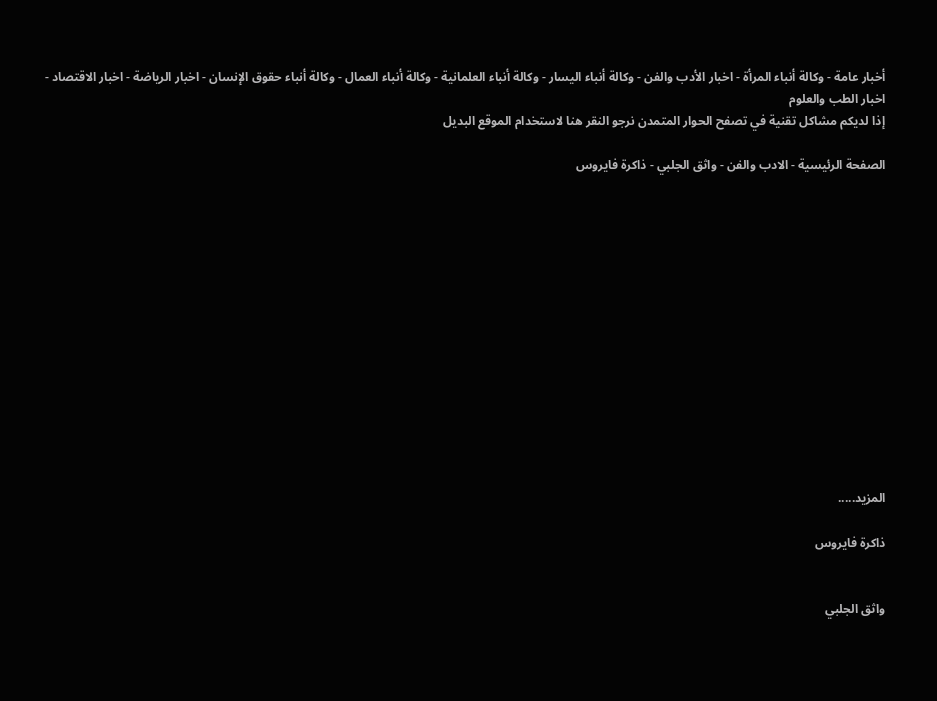أخبار عامة - وكالة أنباء المرأة - اخبار الأدب والفن - وكالة أنباء اليسار - وكالة أنباء العلمانية - وكالة أنباء العمال - وكالة أنباء حقوق الإنسان - اخبار الرياضة - اخبار الاقتصاد - اخبار الطب والعلوم
إذا لديكم مشاكل تقنية في تصفح الحوار المتمدن نرجو النقر هنا لاستخدام الموقع البديل

الصفحة الرئيسية - الادب والفن - واثق الجلبي - ذاكرة فايروس














المزيد.....

ذاكرة فايروس


واثق الجلبي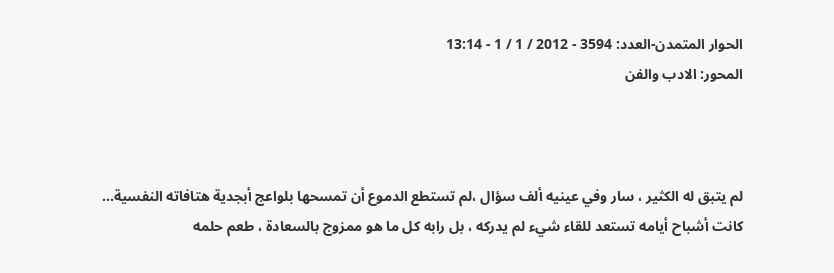الحوار المتمدن-العدد: 3594 - 2012 / 1 / 1 - 13:14
المحور: الادب والفن



لم يتبق له الكثير ، سار وفي عينيه ألف سؤال ،لم تستطع الدموع أن تمسحها بلواعج أبجدية هتافاته النفسية...
كانت أشباح أيامه تستعد للقاء شيء لم يدركه ، بل رابه كل ما هو ممزوج بالسعادة ، طعم حلمه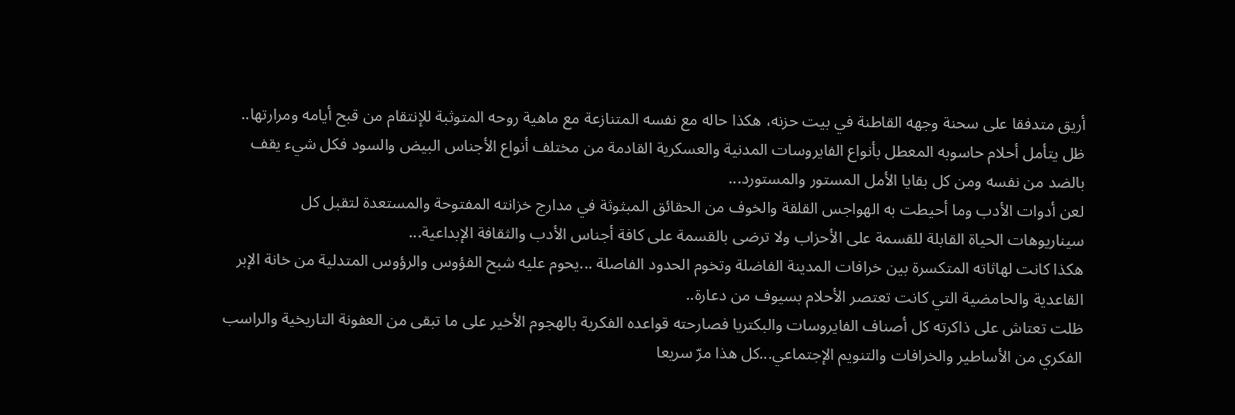أريق متدفقا على سحنة وجهه القاطنة في بيت حزنه، هكذا حاله مع نفسه المتنازعة مع ماهية روحه المتوثبة للإنتقام من قبح أيامه ومرارتها..
ظل يتأمل أحلام حاسوبه المعطل بأنواع الفايروسات المدنية والعسكرية القادمة من مختلف أنواع الأجناس البيض والسود فكل شيء يقف بالضد من نفسه ومن كل بقايا الأمل المستور والمستورد...
لعن أدوات الأدب وما أحيطت به الهواجس القلقة والخوف من الحقائق المبثوثة في مدارج خزانته المفتوحة والمستعدة لتقبل كل سيناريوهات الحياة القابلة للقسمة على الأحزاب ولا ترضى بالقسمة على كافة أجناس الأدب والثقافة الإبداعية...
هكذا كانت لهاثاته المتكسرة بين خرافات المدينة الفاضلة وتخوم الحدود الفاصلة ...يحوم عليه شبح الفؤوس والرؤوس المتدلية من خانة الإبر القاعدية والحامضية التي كانت تعتصر الأحلام بسيوف من دعارة..
ظلت تعتاش على ذاكرته كل أصناف الفايروسات والبكتريا فصارحته قواعده الفكرية بالهجوم الأخير على ما تبقى من العفونة التاريخية والراسب الفكري من الأساطير والخرافات والتنويم الإجتماعي...كل هذا مرّ سريعا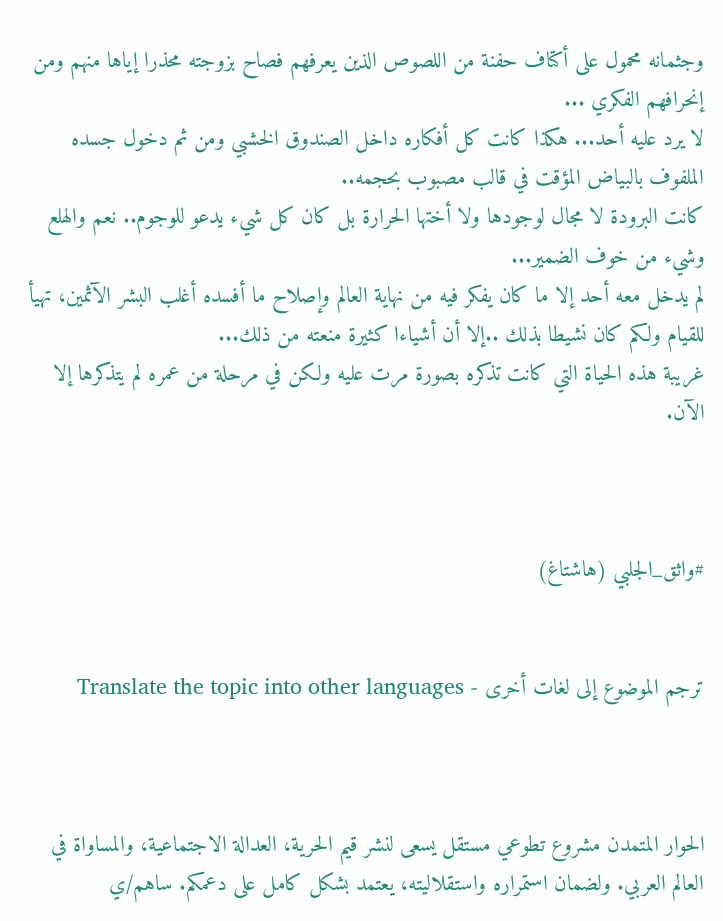وجثمانه محمول على أكتاف حفنة من اللصوص الذين يعرفهم فصاح بزوجته محذرا إياها منهم ومن إنحرافهم الفكري ...
لا يرد عليه أحد... هكذا كانت كل أفكاره داخل الصندوق الخشبي ومن ثم دخول جسده الملفوف بالبياض المؤقت في قالب مصبوب بحجمه..
كانت البرودة لا مجال لوجودها ولا أختها الحرارة بل كان كل شيء يدعو للوجوم.. نعم والهلع وشيء من خوف الضمير...
لم يدخل معه أحد إلا ما كان يفكر فيه من نهاية العالم وإصلاح ما أفسده أغلب البشر الآثمين، تهيأ للقيام ولكم كان نشيطا بذلك ..إلا أن أشياءا كثيرة منعته من ذلك...
غريبة هذه الحياة التي كانت تذكره بصورة مرت عليه ولكن في مرحلة من عمره لم يتذكرها إلا الآن.



#واثق_الجلبي (هاشتاغ)


ترجم الموضوع إلى لغات أخرى - Translate the topic into other languages



الحوار المتمدن مشروع تطوعي مستقل يسعى لنشر قيم الحرية، العدالة الاجتماعية، والمساواة في العالم العربي. ولضمان استمراره واستقلاليته، يعتمد بشكل كامل على دعمكم. ساهم/ي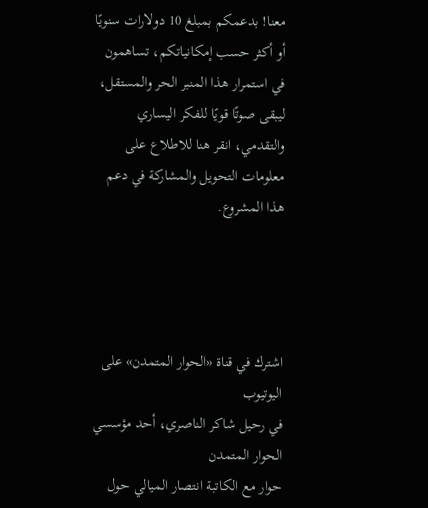معنا! بدعمكم بمبلغ 10 دولارات سنويًا أو أكثر حسب إمكانياتكم، تساهمون في استمرار هذا المنبر الحر والمستقل، ليبقى صوتًا قويًا للفكر اليساري والتقدمي، انقر هنا للاطلاع على معلومات التحويل والمشاركة في دعم هذا المشروع.




اشترك في قناة «الحوار المتمدن» على اليوتيوب
في رحيل شاكر الناصري، أحد مؤسسي الحوار المتمدن
حوار مع الكاتبة انتصار الميالي حول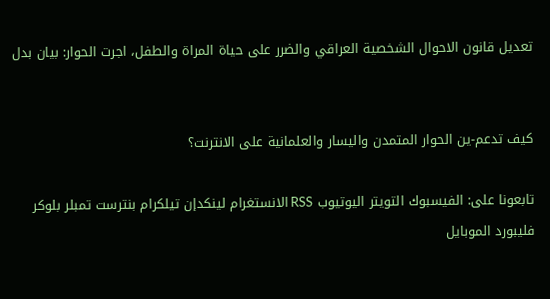تعديل قانون الاحوال الشخصية العراقي والضرر على حياة المراة والطفل، اجرت الحوار: بيان بدل


كيف تدعم-ين الحوار المتمدن واليسار والعلمانية على الانترنت؟

تابعونا على: الفيسبوك التويتر اليوتيوب RSS الانستغرام لينكدإن تيلكرام بنترست تمبلر بلوكر فليبورد الموبايل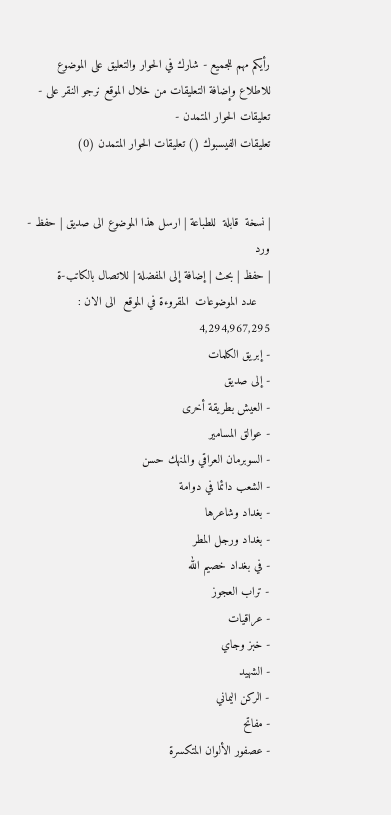رأيكم مهم للجميع - شارك في الحوار والتعليق على الموضوع
للاطلاع وإضافة التعليقات من خلال الموقع نرجو النقر على - تعليقات الحوار المتمدن -
تعليقات الفيسبوك () تعليقات الحوار المتمدن (0)


| نسخة  قابلة  للطباعة | ارسل هذا الموضوع الى صديق | حفظ - ورد
| حفظ | بحث | إضافة إلى المفضلة | للاتصال بالكاتب-ة
    عدد الموضوعات  المقروءة في الموقع  الى الان : 4,294,967,295
- إبريق الكلمات
- إلى صديق
- العيش بطريقة أخرى
- عوالق المسامير
- السوبرمان العراقي والمنهك حسن
- الشعب دائما في دوامة
- بغداد وشاعرها
- بغداد ورجل المطر
- في بغداد خصيم الله
- تراب العجوز
- عراقيات
- خبز وجاي
- الشهيد
- الركن اليماني
- مفاتح
- عصفور الألوان المتكسرة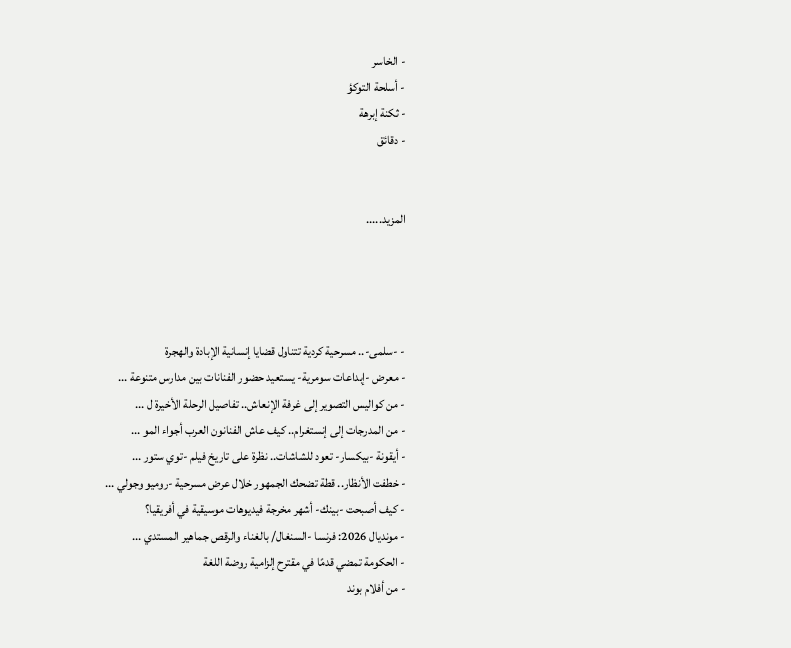- الخاسر
- أسلحة التوكؤ
- ثكنة إبرهة
- دقائق


المزيد.....




- -سلمى-.. مسرحية كردية تتناول قضايا إنسانية الإبادة والهجرة
- معرض -إبداعات سومرية- يستعيد حضور الفنانات بين مدارس متنوعة ...
- من كواليس التصوير إلى غرفة الإنعاش.. تفاصيل الرحلة الأخيرة ل ...
- من المدرجات إلى إنستغرام.. كيف عاش الفنانون العرب أجواء المو ...
- أيقونة -بيكسار- تعود للشاشات.. نظرة على تاريخ فيلم -توي ستور ...
- خطفت الأنظار.. قطة تضحك الجمهور خلال عرض مسرحية -روميو وجولي ...
- كيف أصبحت -بينك- أشهر مخرجة فيديوهات موسيقية في أفريقيا؟
- مونديال 2026: فرنسا -السنغال/ بالغناء والرقص جماهير المستدي ...
- الحكومة تمضي قدمًا في مقترح إلزامية روضة اللغة
- من أفلام بوند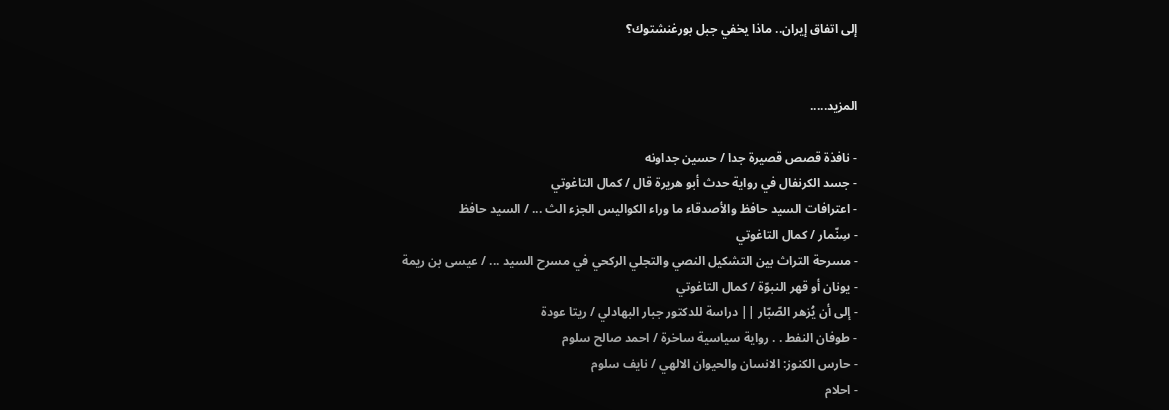إلى اتفاق إيران.. ماذا يخفي جبل بورغنشتوك؟


المزيد.....

- نافذة قصص قصيرة جدا / حسين جداونه
- جسد الكرنفال في رواية حدث أبو هريرة قال / كمال التاغوتي
- اعترافات السيد حافظ والأصدقاء ما وراء الكواليس الجزء الث ... / السيد حافظ
- سِنّمار / كمال التاغوتي
- مسرحة التراث بين التشكيل النصي والتجلي الركحي في مسرح السيد ... / عيسى بن ريمة
- يونان أو قهر النبوّة / كمال التاغوتي
- إلى أن يُزهر الصّبّار || دراسة للدكتور جبار البهادلي / ريتا عودة
- طوفان النفط . . رواية سياسية ساخرة / احمد صالح سلوم
- حارس الكنوز: الانسان والحيوان الالهي / نايف سلوم
- احلام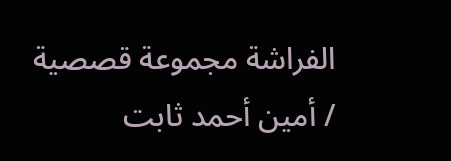الفراشة مجموعة قصصية / أمين أحمد ثابت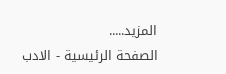المزيد.....
الصفحة الرئيسية - الادب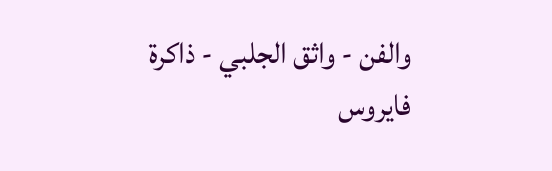والفن - واثق الجلبي - ذاكرة فايروس